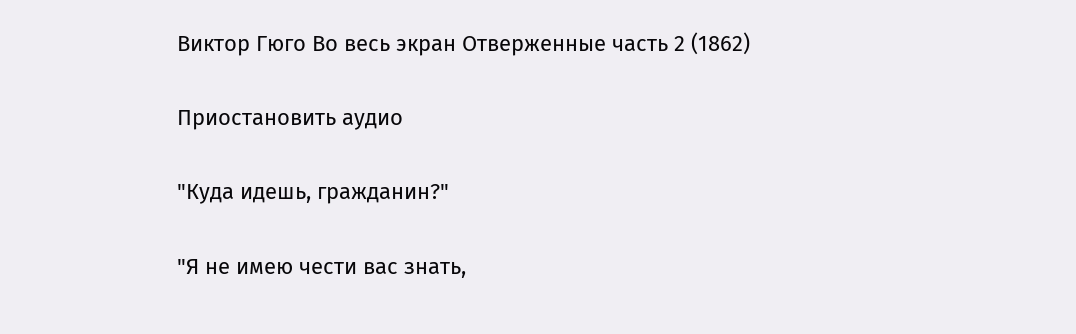Виктор Гюго Во весь экран Отверженные часть 2 (1862)

Приостановить аудио

"Куда идешь, гражданин?"

"Я не имею чести вас знать,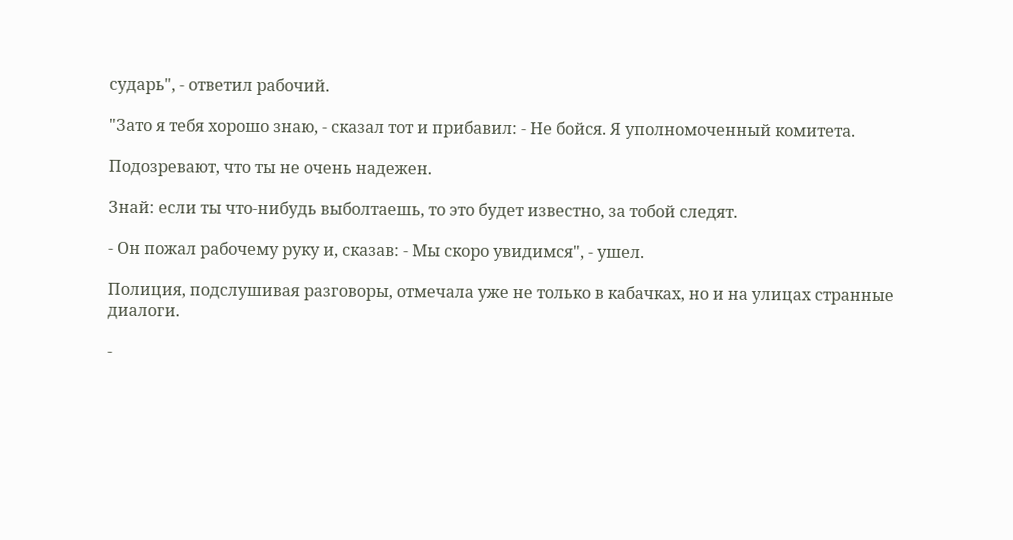сударь", - ответил рабочий.

"Зато я тебя хорошо знаю, - сказал тот и прибавил: - Не бойся. Я уполномоченный комитета.

Подозревают, что ты не очень надежен.

Знай: если ты что-нибудь выболтаешь, то это будет известно, за тобой следят.

- Он пожал рабочему руку и, сказав: - Мы скоро увидимся", - ушел.

Полиция, подслушивая разговоры, отмечала уже не только в кабачках, но и на улицах странные диалоги.

-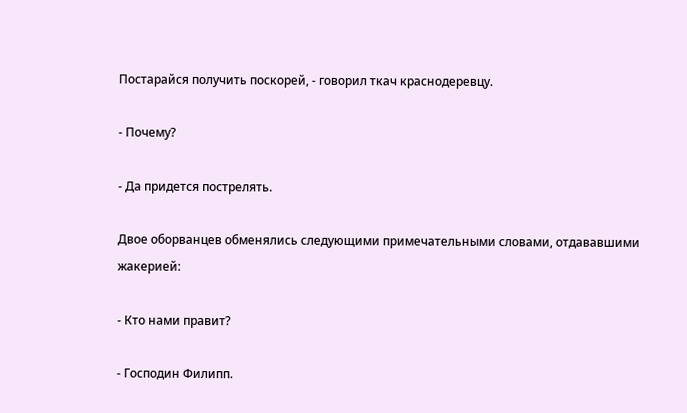Постарайся получить поскорей, - говорил ткач краснодеревцу.

- Почему?

- Да придется пострелять.

Двое оборванцев обменялись следующими примечательными словами, отдававшими жакерией:

- Кто нами правит?

- Господин Филипп.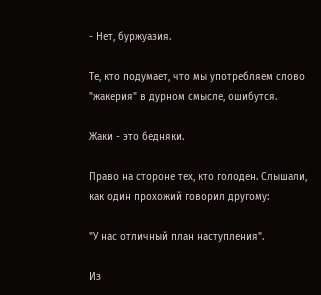- Нет, буржуазия.

Те, кто подумает, что мы употребляем слово "жакерия" в дурном смысле, ошибутся.

Жаки - это бедняки.

Право на стороне тех, кто голоден. Слышали, как один прохожий говорил другому:

"У нас отличный план наступления".

Из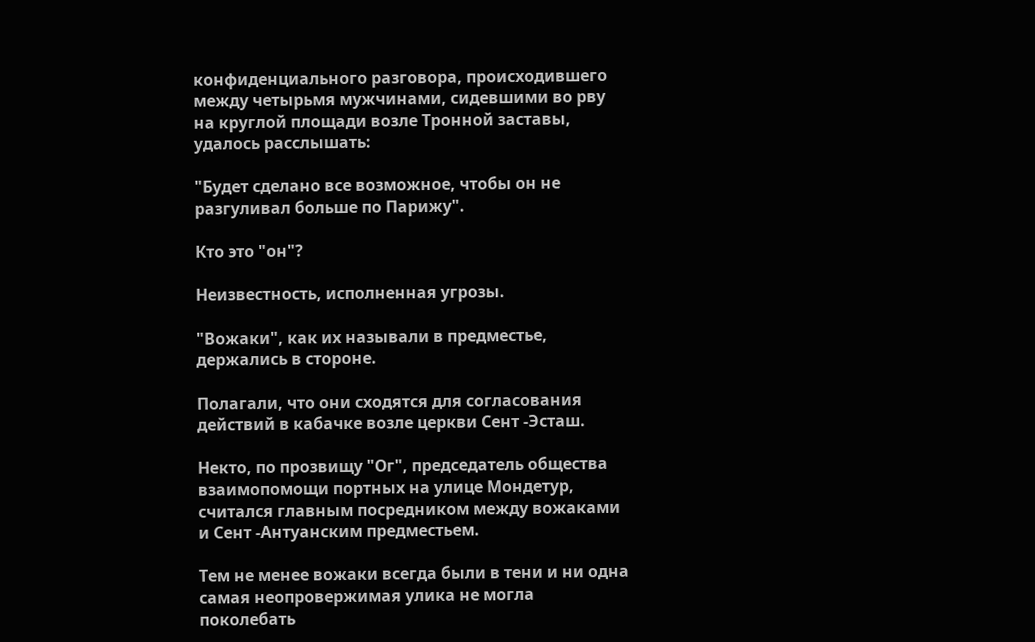конфиденциального разговора, происходившего между четырьмя мужчинами, сидевшими во рву на круглой площади возле Тронной заставы, удалось расслышать:

"Будет сделано все возможное, чтобы он не разгуливал больше по Парижу".

Кто это "он"?

Неизвестность, исполненная угрозы.

"Вожаки", как их называли в предместье, держались в стороне.

Полагали, что они сходятся для согласования действий в кабачке возле церкви Сент -Эсташ.

Некто, по прозвищу "Ог", председатель общества взаимопомощи портных на улице Мондетур, считался главным посредником между вожаками и Сент -Антуанским предместьем.

Тем не менее вожаки всегда были в тени и ни одна самая неопровержимая улика не могла поколебать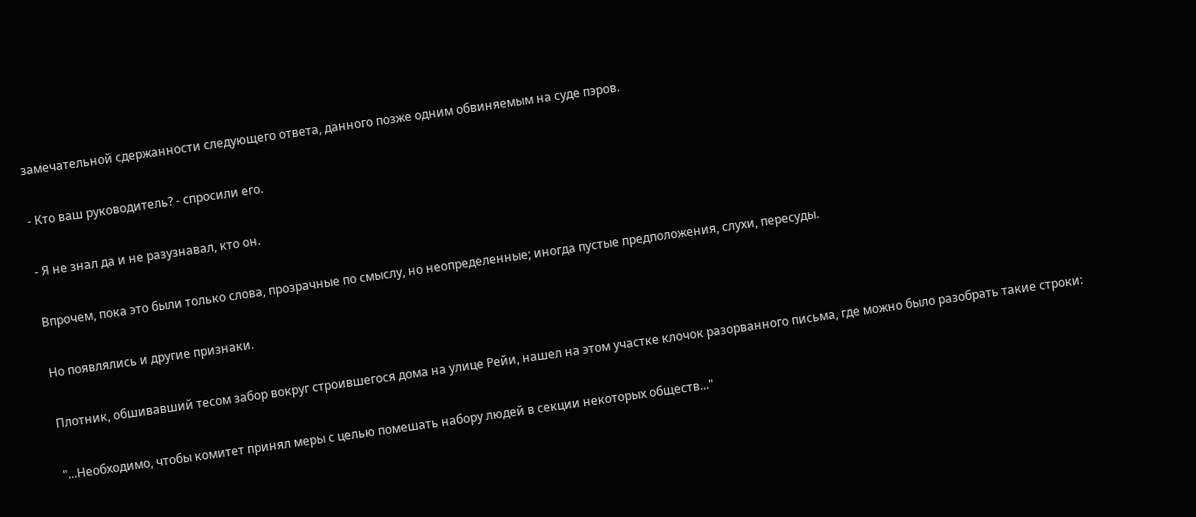замечательной сдержанности следующего ответа, данного позже одним обвиняемым на суде пэров.

- Кто ваш руководитель? - спросили его.

- Я не знал да и не разузнавал, кто он.

Впрочем, пока это были только слова, прозрачные по смыслу, но неопределенные; иногда пустые предположения, слухи, пересуды.

Но появлялись и другие признаки.

Плотник, обшивавший тесом забор вокруг строившегося дома на улице Рейи, нашел на этом участке клочок разорванного письма, где можно было разобрать такие строки:

"...Необходимо, чтобы комитет принял меры с целью помешать набору людей в секции некоторых обществ..."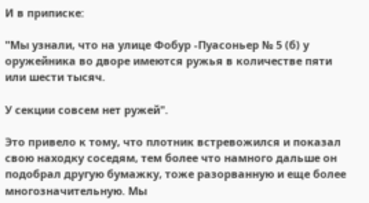И в приписке:

"Мы узнали, что на улице Фобур -Пуасоньер № 5 (б) у оружейника во дворе имеются ружья в количестве пяти или шести тысяч.

У секции совсем нет ружей".

Это привело к тому, что плотник встревожился и показал свою находку соседям, тем более что намного дальше он подобрал другую бумажку, тоже разорванную и еще более многозначительную. Мы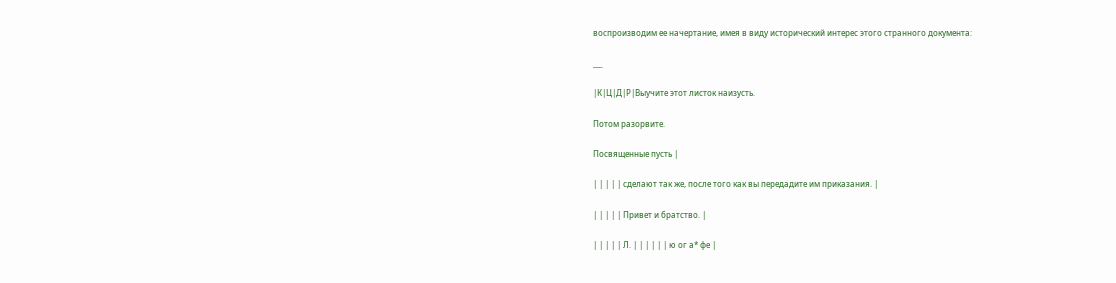воспроизводим ее начертание, имея в виду исторический интерес этого странного документа:

___

|К|Ц|Д|Р|Выучите этот листок наизусть.

Потом разорвите.

Посвященные пусть |

| | | | | сделают так же, после того как вы передадите им приказания. |

| | | | | Привет и братство. |

| | | | | Л. | | | | | | ю ог а* фе |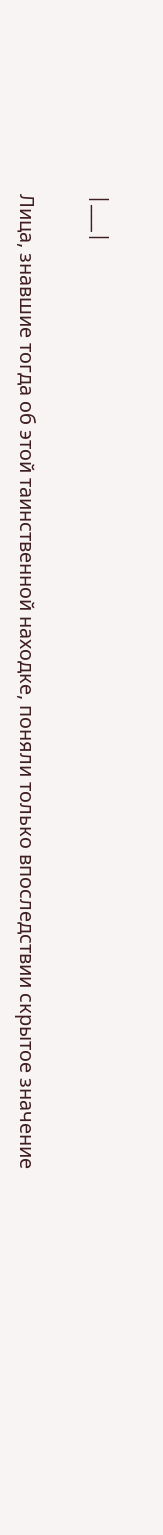|___|

Лица, знавшие тогда об этой таинственной находке, поняли только впоследствии скрытое значение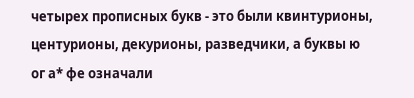четырех прописных букв - это были квинтурионы, центурионы, декурионы, разведчики, а буквы ю ог а* фе означали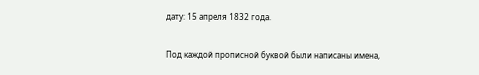дату: 15 апреля 1832 года.

Под каждой прописной буквой были написаны имена,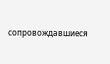сопровождавшиеся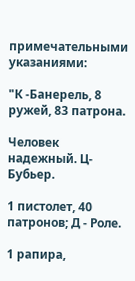примечательными указаниями:

"К -Банерель, 8 ружей, 83 патрона.

Человек надежный. Ц- Бубьер.

1 пистолет, 40 патронов; Д - Роле.

1 рапира,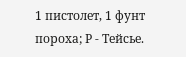1 пистолет, 1 фунт пороха; Р - Тейсье.